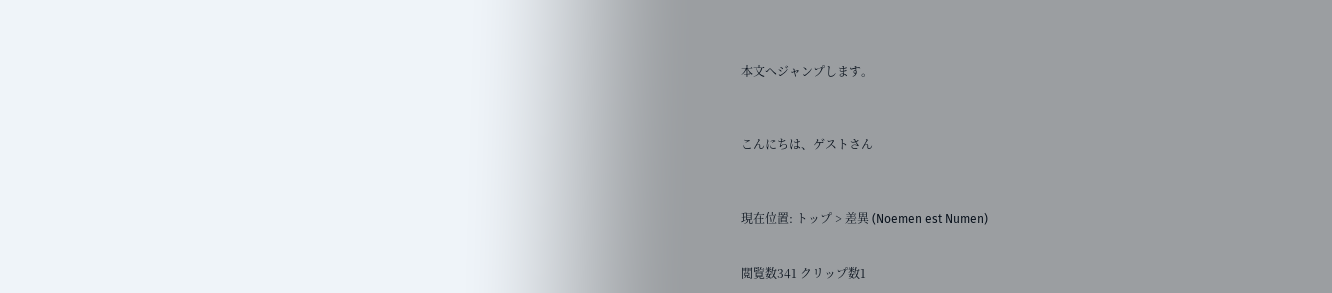本文へジャンプします。



こんにちは、ゲストさん



現在位置: トップ > 差異 (Noemen est Numen)


閲覧数341 クリップ数1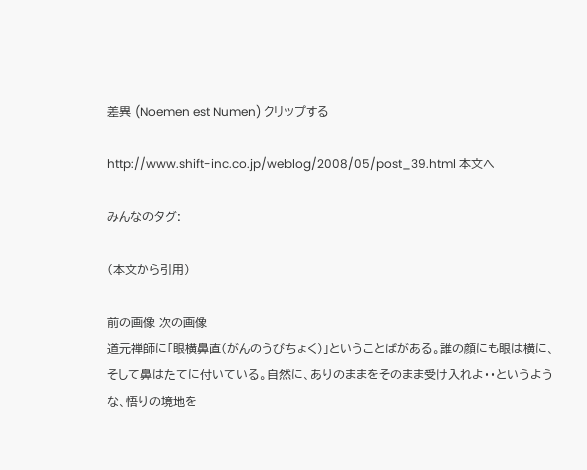差異 (Noemen est Numen) クリップする

http://www.shift-inc.co.jp/weblog/2008/05/post_39.html 本文へ

みんなのタグ:

(本文から引用)

前の画像 次の画像
道元禅師に「眼横鼻直(がんのうびちょく)」ということばがある。誰の顔にも眼は横に、そして鼻はたてに付いている。自然に、ありのままをそのまま受け入れよ・・というような、悟りの境地を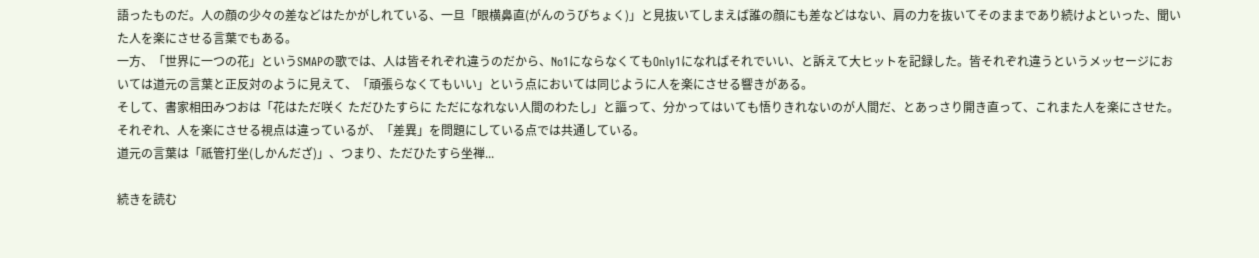語ったものだ。人の顔の少々の差などはたかがしれている、一旦「眼横鼻直(がんのうびちょく)」と見抜いてしまえば誰の顔にも差などはない、肩の力を抜いてそのままであり続けよといった、聞いた人を楽にさせる言葉でもある。
一方、「世界に一つの花」というSMAPの歌では、人は皆それぞれ違うのだから、No1にならなくてもOnly1になればそれでいい、と訴えて大ヒットを記録した。皆それぞれ違うというメッセージにおいては道元の言葉と正反対のように見えて、「頑張らなくてもいい」という点においては同じように人を楽にさせる響きがある。
そして、書家相田みつおは「花はただ咲く ただひたすらに ただになれない人間のわたし」と謳って、分かってはいても悟りきれないのが人間だ、とあっさり開き直って、これまた人を楽にさせた。
それぞれ、人を楽にさせる視点は違っているが、「差異」を問題にしている点では共通している。
道元の言葉は「祇管打坐(しかんだざ)」、つまり、ただひたすら坐禅...

続きを読む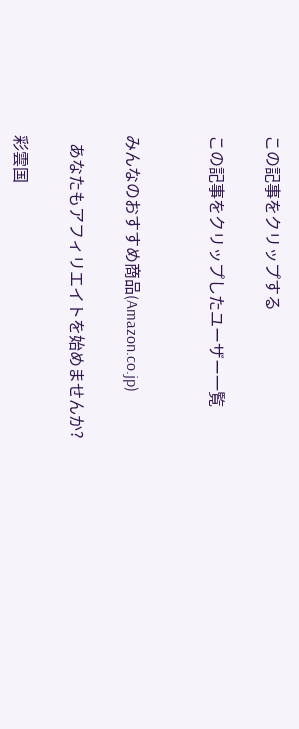この記事をクリップする

この記事をクリップしたユーザー一覧


みんなのおすすめ商品(Amazon.co.jp)

  あなたもアフィリエイトを始めませんか?

彩雲国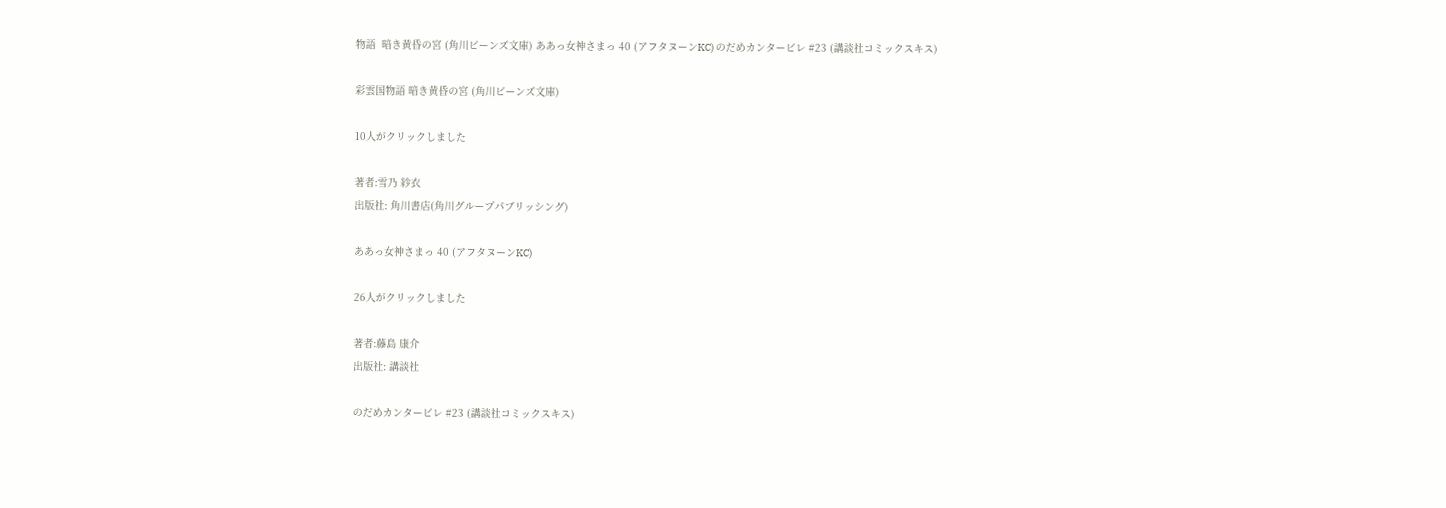物語  暗き黄昏の宮 (角川ビーンズ文庫) ああっ女神さまっ 40 (アフタヌーンKC) のだめカンタービレ #23 (講談社コミックスキス)

彩雲国物語 暗き黄昏の宮 (角川ビーンズ文庫)

10人がクリックしました

著者:雪乃 紗衣
出版社: 角川書店(角川グループパブリッシング)

ああっ女神さまっ 40 (アフタヌーンKC)

26人がクリックしました

著者:藤島 康介
出版社: 講談社

のだめカンタービレ #23 (講談社コミックスキス)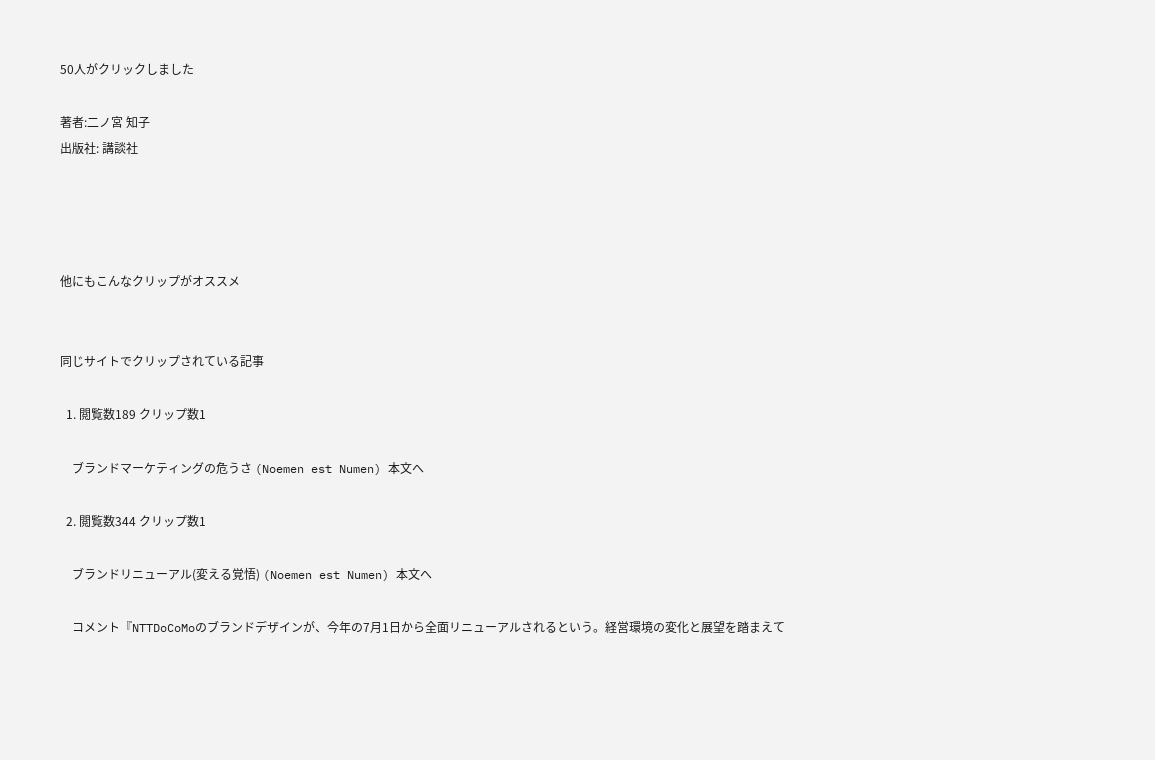50人がクリックしました

著者:二ノ宮 知子
出版社: 講談社




他にもこんなクリップがオススメ


同じサイトでクリップされている記事

  1. 閲覧数189 クリップ数1

    ブランドマーケティングの危うさ (Noemen est Numen) 本文へ

  2. 閲覧数344 クリップ数1

    ブランドリニューアル(変える覚悟) (Noemen est Numen) 本文へ

    コメント『NTTDoCoMoのブランドデザインが、今年の7月1日から全面リニューアルされるという。経営環境の変化と展望を踏まえて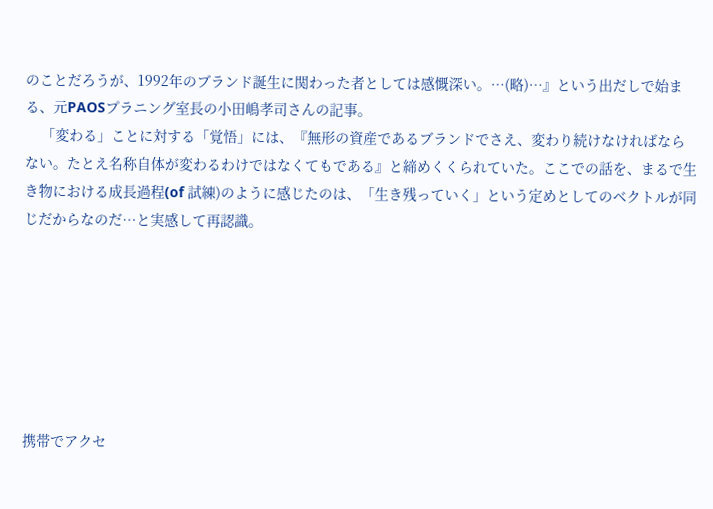のことだろうが、1992年のブランド誕生に関わった者としては感慨深い。…(略)…』という出だしで始まる、元PAOSプラニング室長の小田嶋孝司さんの記事。
    「変わる」ことに対する「覚悟」には、『無形の資産であるブランドでさえ、変わり続けなければならない。たとえ名称自体が変わるわけではなくてもである』と締めくくられていた。ここでの話を、まるで生き物における成長過程(of 試練)のように感じたのは、「生き残っていく」という定めとしてのベクトルが同じだからなのだ…と実感して再認識。







携帯でアクセ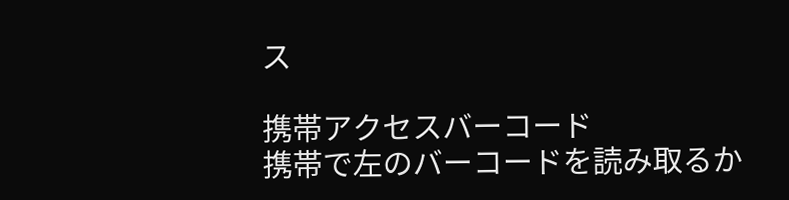ス

携帯アクセスバーコード
携帯で左のバーコードを読み取るか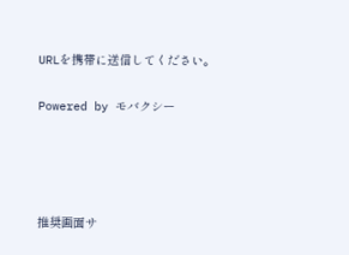URLを携帯に送信してください。

Powered by モバクシー




推奨画面サ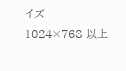イズ
1024×768 以上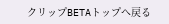クリップBETAトップへ戻る